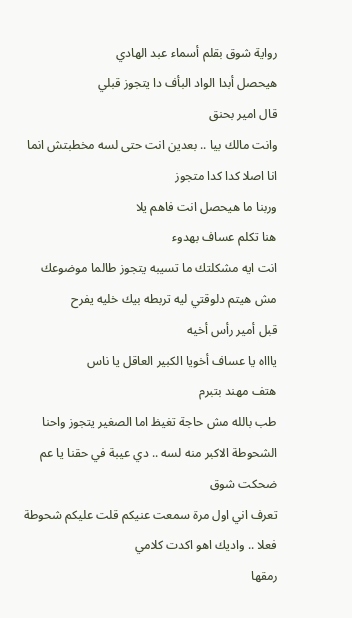رواية شوق بقلم أسماء عبد الهادي
هيحصل أبدا الواد البأف دا يتجوز قبلي
قال امير بحنق
وانت مالك بيا .. بعدين انت حتى لسه مخطبتش انما انا اصلا كدا كدا متجوز
وربنا ما هيحصل انت فاهم يلا
هنا تكلم عساف بهدوء
انت ايه مشكلتك ما تسيبه يتجوز طالما موضوعك مش هيتم دلوقتي ليه تربطه بيك خليه يفرح
قبل أمير رأس أخيه
ياااه يا عساف أخويا الكبير العاقل يا ناس
هتف مهند بتبرم
طب بالله مش حاجة تغيظ اما الصغير يتجوز واحنا الشحوطة الاكبر منه لسه .. دي عيبة في حقنا يا عم
ضحكت شوق
تعرف اني اول مرة سمعت عنيكم قلت عليكم شحوطة فعلا .. واديك اهو اكدت كلامي
رمقها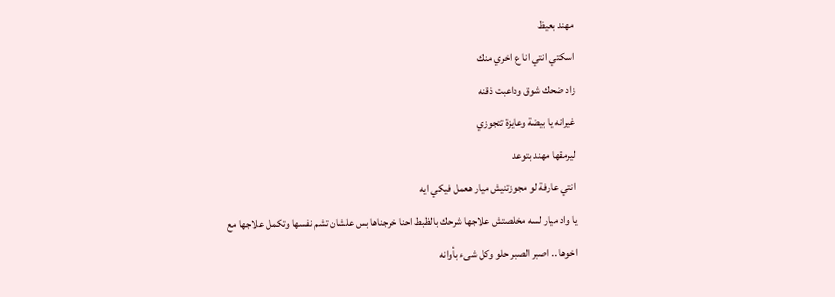مهند بعيظ
اسكتي انتي انا ع اخري منك
زاد ضحك شوق وداعبت ذقنه
غيرانه يا بيضة وعايزة تتجوزي
ليرمقها مهند بتوعد
انتي عارفة لو مجوزتنيش ميار هعمل فيكي ايه
يا واد ميار لسه مخلصتش علاجها شرحك بالظبط احنا خرجناها بس علشان تشم نفسها وتكمل علاجها مع اخوها .. اصبر الصبر حلو وكل شىء بأوانه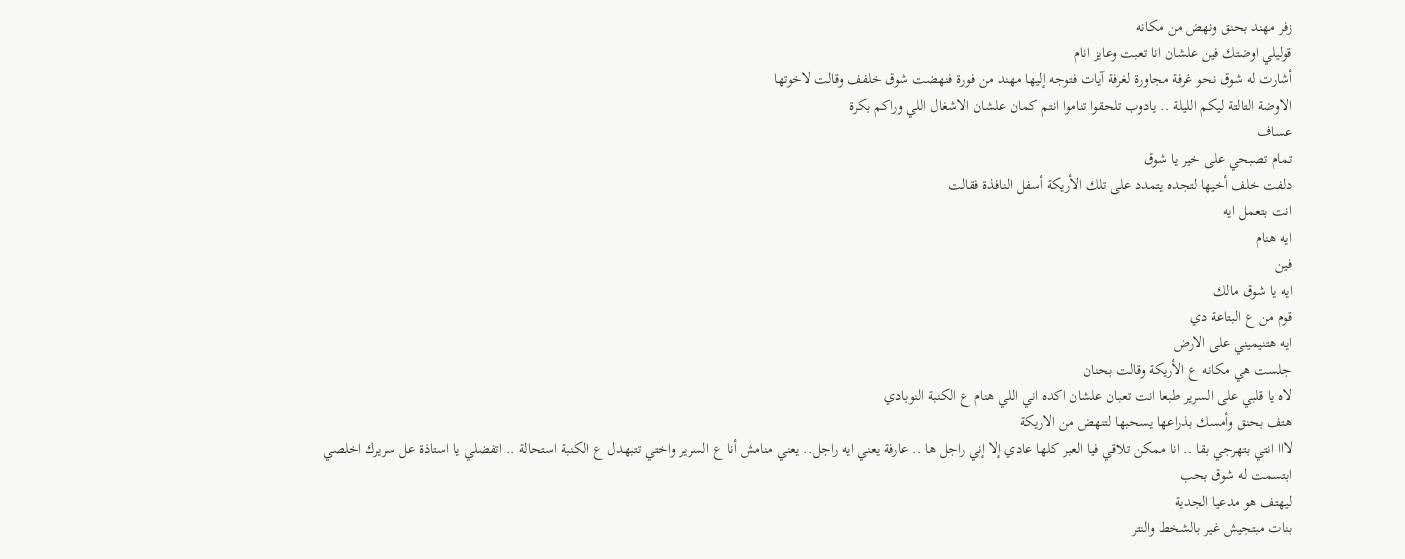زفر مهند بحنق ونهض من مكانه
قوليلي اوضتك فين علشان انا تعبت وعايز انام
أشارت له شوق نحو غرفة مجاورة لغرفة آيات فتوجه إليها مهند من فورة فنهضت شوق خلفف وقالت لاخوتها
الاوضة التالتة ليكم الليلة .. يادوب تلحقوا تناموا انتم كمان علشان الاشغال اللي وراكم بكرة
عساف
تمام تصبحي على خير يا شوق
دلفت خلف أخيها لتجده يتمدد على تلك الأريكة أسفل النافذة فقالت
انت بتعمل ايه
ايه هنام
فين
ايه يا شوق مالك
قوم من ع البتاعة دي
ايه هتنيميني على الارض
جلست هي مكانه ع الأريكة وقالت بحنان
لاه يا قلبي على السرير طبعا انت تعبان علشان اكده اني اللي هنام ع الكنبة النوبادي
هتف بحنق وأمسك بذراعها يسحبها لتنهض من الاريكة
لااا انتي بتهرجي بقا .. انا ممكن تلاقي فيا العبر كلها عادي إلا إني راجل ها .. عارفة يعني ايه راجل.. يعني منامش أنا ع السرير واختي تتبهدل ع الكنبة استحالة .. اتفضلي يا استاذة عل سريرك اخلصي
ابتسمت له شوق بحب
ليهتف هو مدعيا الجدية
بنات مبتجيش غير بالشخط والنتر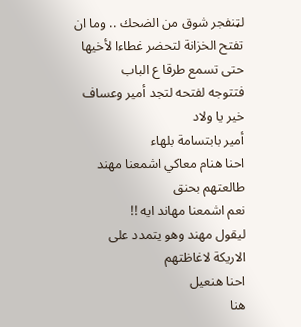لټنفجر شوق من الضحك .. وما ان تفتح الخزانة لتحضر غطاءا لأخيها حتى تسمع طرقا ع الباب
فتتوجه لفتحه لتجد أمير وعساف
خير يا ولاد
أمير بابتسامة بلهاء
احنا هنام معاكي اشمعنا مهند
طالعتهم بحنق
نعم اشمعنا مهاند ايه !!
ليقول مهند وهو يتمدد على الاريكة لاغاظتهم
احنا هنعيل
هنا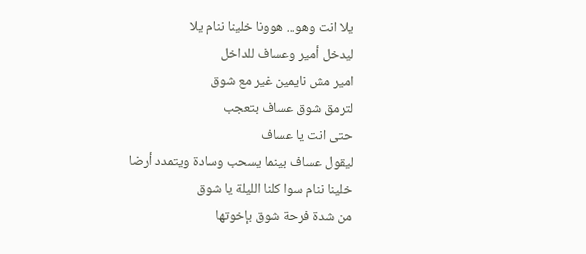يلا انت وهو... هوونا خلينا ننام يلا
ليدخل أمير وعساف للداخل
امير مش نايمين غير مع شوق
لترمق شوق عساف بتعجب
حتى انت يا عساف
ليقول عساف بينما يسحب وسادة ويتمدد أرضا
خلينا ننام سوا كلنا الليلة يا شوق
من شدة فرحة شوق بإخوتها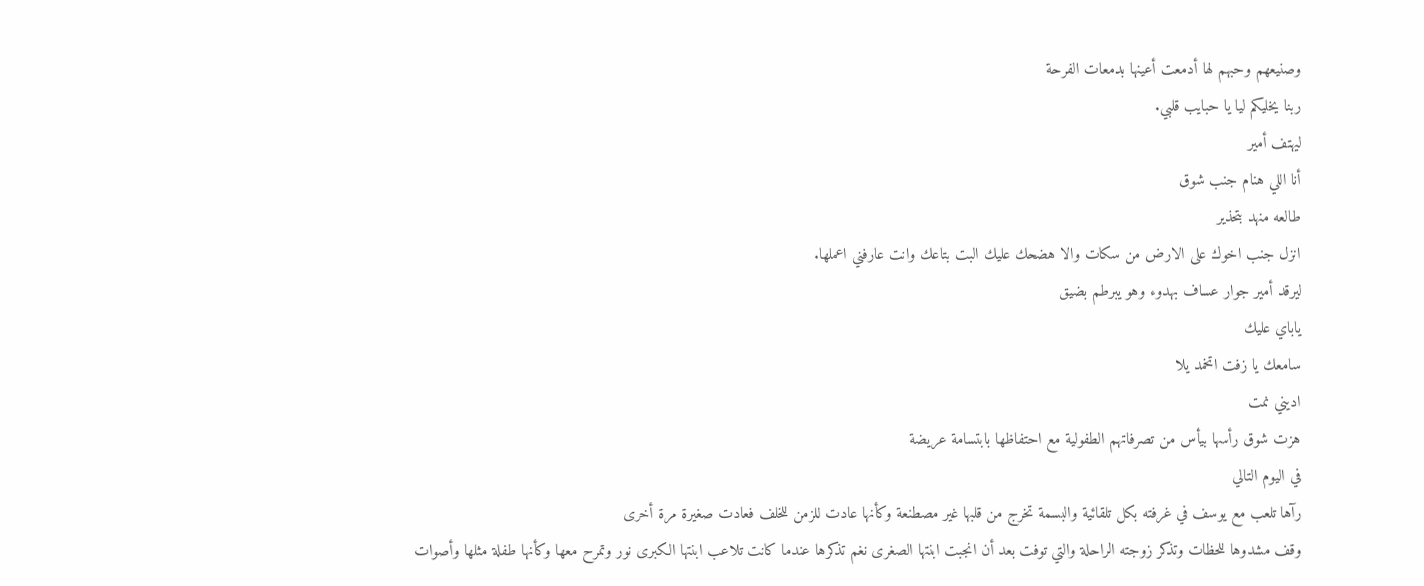وصنيعهم وحبهم لها أدمعت أعينها بدمعات الفرحة
ربنا يخليكم ليا يا حبايب قلبي.
ليهتف أمير
أنا اللي هنام جنب شوق
طالعه منهد بتحذير
انزل جنب اخوك على الارض من سكات والا هضحك عليك البت بتاعك وانت عارفني اعملها.
ليرقد أمير جوار عساف بهدوء وهو يبرطم بضيق
ياباي عليك
سامعك يا زفت اتخمد يلا
اديني نمت
هزت شوق رأسها بيأس من تصرفاتهم الطفولية مع احتفاظها بابتسامة عريضة
في اليوم التالي
رآها تلعب مع يوسف في غرفته بكل تلقائية والبسمة تخرج من قلبها غير مصطنعة وكأنها عادت للزمن للخلف فعادت صغيرة مرة أخرى
وقف مشدوها للحظات وتذكر زوجته الراحلة والتي توفت بعد أن انجبت ابنتها الصغرى نغم تذكرها عندما كانت تلاعب ابنتها الكبرى نور وتمرح معها وكأنها طفلة مثلها وأصوات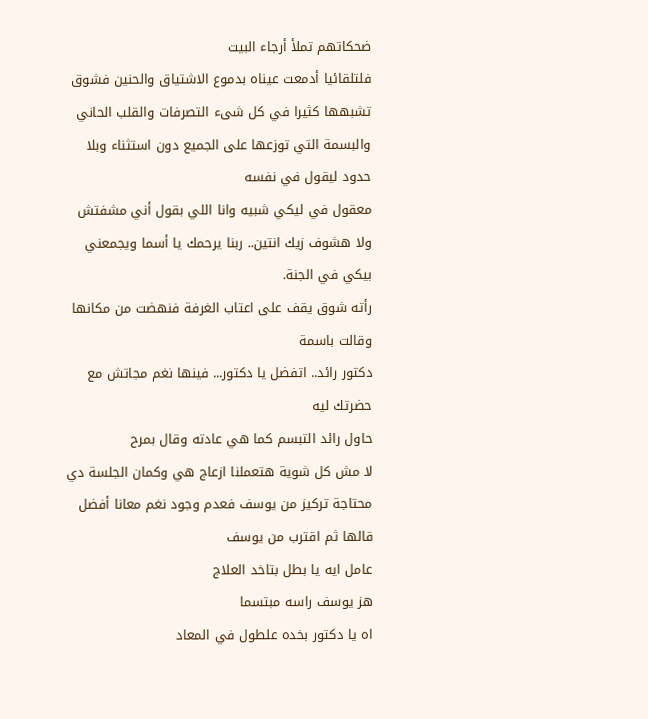ضحكاتهم تملأ أرجاء البيت
فلتلقائيا أدمعت عيناه بدموع الاشتياق والحنين فشوق تشبهها كثيرا في كل شىء التصرفات والقلب الحاني والبسمة التي توزعها على الجميع دون استثناء وبلا حدود ليقول في نفسه
معقول في ليكي شبيه وانا اللي بقول أني مشفتش ولا هشوف زيك انتين.. ربنا يرحمك يا أسما ويجمعني بيكي في الجنة.
رأته شوق يقف على اعتاب الغرفة فنهضت من مكانها وقالت باسمة
دكتور رائد.. اتفضل يا دكتور... فينها نغم مجاتش مع حضرتك ليه
حاول رائد التبسم كما هي عادته وقال بمرح
لا مش كل شوية هتعملنا ازعاج هي وكمان الجلسة دي محتاجة تركيز من يوسف فعدم وجود نغم معانا أفضل
قالها ثم اقترب من يوسف
عامل ايه يا بطل بتاخد العلاج
هز يوسف راسه مبتسما
اه يا دكتور بخده علطول في المعاد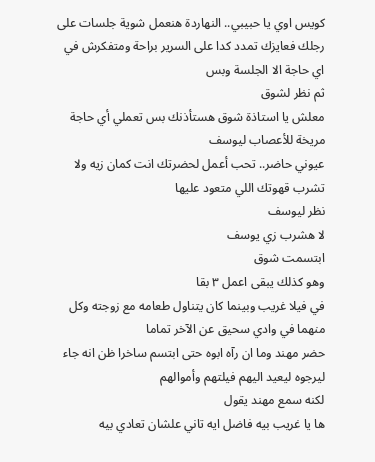كويس اوي يا حبيبي.. النهاردة هنعمل شوية جلسات على رجلك فعايزك تمدد كدا على السرير براحة ومتفكرش في اي حاجة الا الجلسة وبس
ثم نظر لشوق
معلش يا استاذة شوق هستأذنك بس تعملي أي حاجة مريخة للأعصاب ليوسف
عيوني حاضر.. تحب أعمل لحضرتك انت كمان زيه ولا تشرب قهوتك اللي متعود عليها
نظر ليوسف
لا هشرب زي يوسف
ابتسمت شوق
وهو كذلك يبقى اعمل ٣ بقا
في فيلا غريب وبينما كان يتناول طعامه مع زوجته وكل منهما في وادي سحيق عن الآخر تماما
حضر مهند وما ان رآه ابوه حتى ابتسم ساخرا ظن انه جاء ليرجوه ليعيد اليهم فيلتهم وأموالهم
لكنه سمع مهند يقول
ها يا غريب بيه فاضل ايه تاني علشان تعادي بيه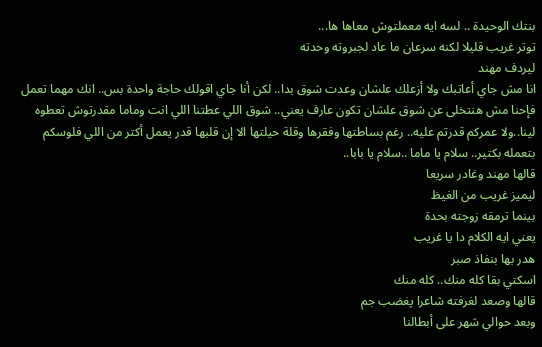بنتك الوحيدة .. لسه ايه معملتوش معاها ها...
توتر غريب قليلا لكنه سرعان ما عاد لجبروته وحدته
ليردف مهند
انا مش جاي أعاتبك ولا أزعلك علشان وعدت شوق بدا.. لكن أنا جاي اقولك حاجة واحدة بس.. انك مهما تعمل فإحنا مش هنتخلى عن شوق علشان تكون عارف يعني.. شوق اللي عطتنا اللي انت وماما مقدرتوش تعطوه لينا..ولا عمركم قدرتم عليه.. رغم بساطتها وفقرها وقلة حيلتها الا إن قلبها قدر يعمل أكتر من اللي فلوسكم بتعمله بكتير.. سلام يا ماما ..سلام يا بابا..
قالها مهند وغادر سريعا
ليميز غريب من الغيظ
بينما ترمقه زوجته بحدة
يعني ايه الكلام دا يا غريب
هدر بها بنفاذ صبر
اسكتي بقا كله منك.. كله منك
قالها وصعد لغرفته شاعرا پغضب جم
وبعد حوالي شهر على أبطالنا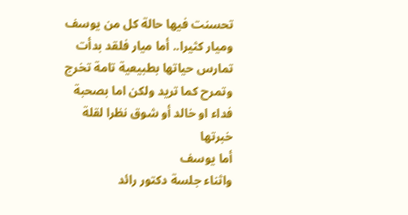تحسنت فيها حالة كل من يوسف وميار كثيرا.. أما ميار فلقد بدأت تمارس حياتها بطبيعية تامة تخرج وتمرح كما تريد ولكن اما بصحبة فداء او خالد أو شوق نظرا لقلة خبرتها
أما يوسف
واثناء جلسة دكتور رائد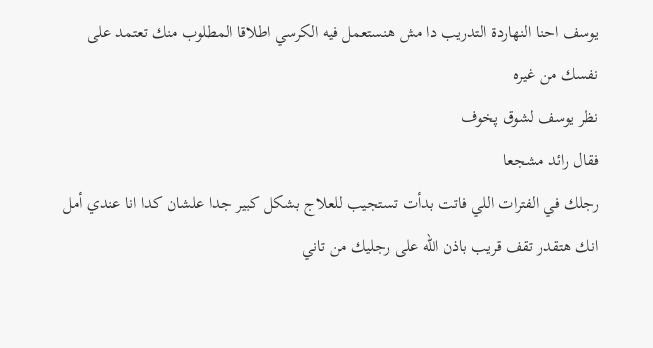يوسف احنا النهاردة التدريب دا مش هنستعمل فيه الكرسي اطلاقا المطلوب منك تعتمد على نفسك من غيره
نظر يوسف لشوق پخوف
فقال رائد مشجعا
رجلك في الفترات اللي فاتت بدأت تستجيب للعلاج بشكل كبير جدا علشان كدا انا عندي أمل انك هتقدر تقف قريب باذن الله على رجليك من تاني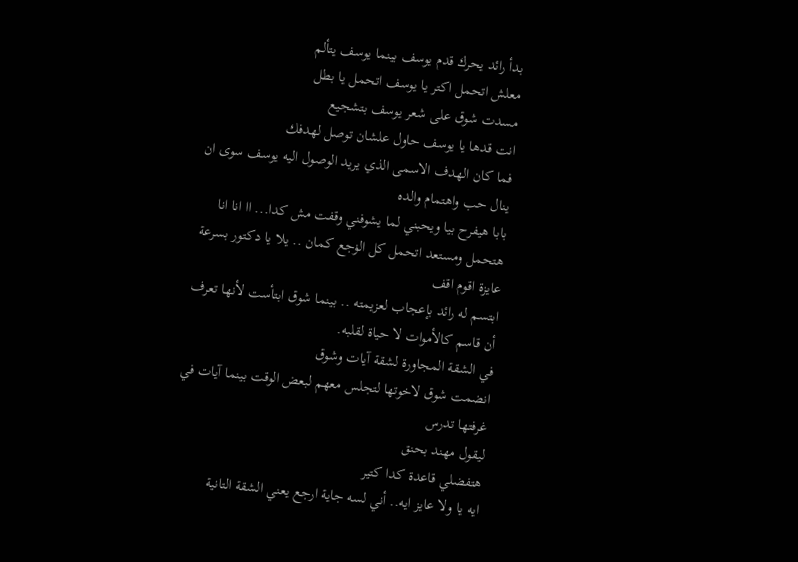بدأ رائد يحرك قدم يوسف بينما يوسف يتألم
معلش اتحمل اكتر يا يوسف اتحمل يا بطل
مسدت شوق على شعر يوسف بتشجيع
انت قدها يا يوسف حاول علشان توصل لهدفك
فما كان الهدف الاسمى الذي يريد الوصول اليه يوسف سوى ان ينال حب واهتمام والده
بابا هيفرح بيا ويحبني لما يشوفني وقفت مش كدا... اا انا انا هتحمل ومستعد اتحمل كل الۏجع كمان .. يلا يا دكتور بسرعة عايزة اقوم اقف
ابتسم له رائد بإعجاب لعزيمته .. بينما شوق ابتأست لأنها تعرف أن قاسم كالأموات لا حياة لقلبه.
في الشقة المجاورة لشقة آيات وشوق
انضمت شوق لاخوتها لتجلس معهم لبعض الوقت بينما آيات في غرفتها تدرس
ليقول مهند بحنق
هتفضلي قاعدة كدا كتير
ايه يا ولا عايز ايه.. أني لسه جاية ارجع يعني الشقة التانية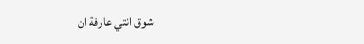شوق انتي عارفة ان